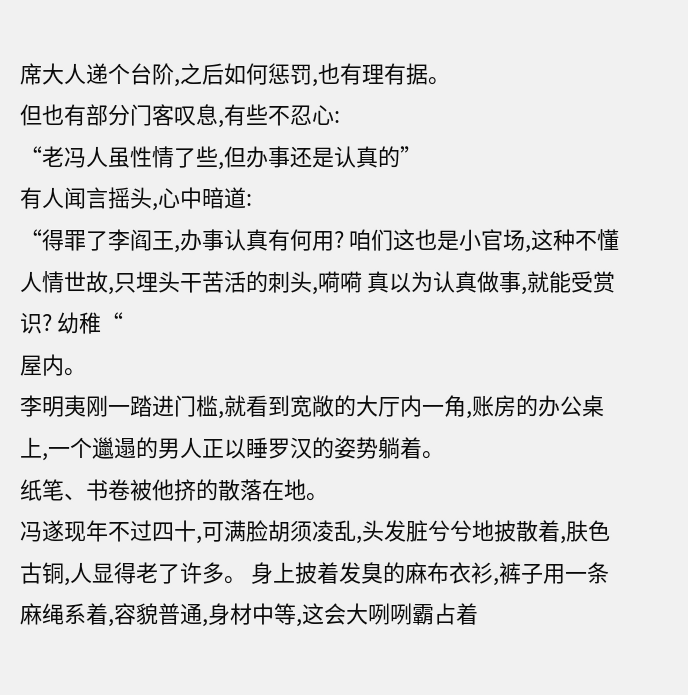席大人递个台阶,之后如何惩罚,也有理有据。
但也有部分门客叹息,有些不忍心:
“老冯人虽性情了些,但办事还是认真的”
有人闻言摇头,心中暗道:
“得罪了李阎王,办事认真有何用? 咱们这也是小官场,这种不懂人情世故,只埋头干苦活的刺头,嗬嗬 真以为认真做事,就能受赏识? 幼稚“
屋内。
李明夷刚一踏进门槛,就看到宽敞的大厅内一角,账房的办公桌上,一个邋遢的男人正以睡罗汉的姿势躺着。
纸笔、书卷被他挤的散落在地。
冯遂现年不过四十,可满脸胡须凌乱,头发脏兮兮地披散着,肤色古铜,人显得老了许多。 身上披着发臭的麻布衣衫,裤子用一条麻绳系着,容貌普通,身材中等,这会大咧咧霸占着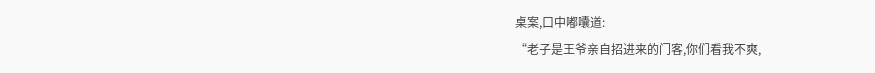桌案,口中嘟囔道:
“老子是王爷亲自招进来的门客,你们看我不爽,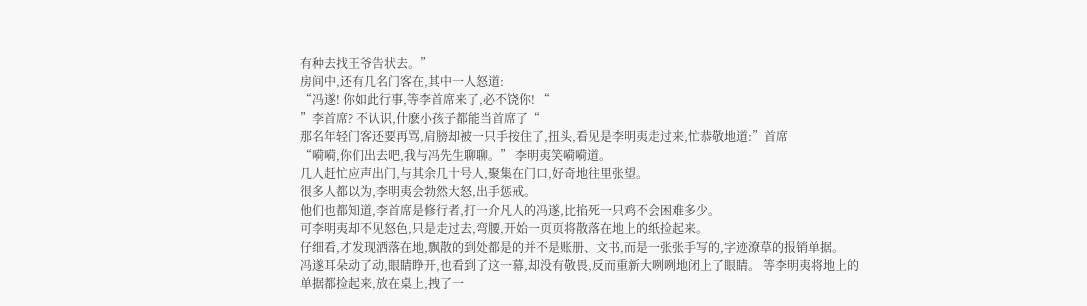有种去找王爷告状去。”
房间中,还有几名门客在,其中一人怒道:
“冯遂! 你如此行事,等李首席来了,必不饶你! “
”李首席? 不认识,什麽小孩子都能当首席了“
那名年轻门客还要再骂,肩膀却被一只手按住了,扭头,看见是李明夷走过来,忙恭敬地道:”首席
“嗬嗬,你们出去吧,我与冯先生聊聊。” 李明夷笑嗬嗬道。
几人赶忙应声出门,与其余几十号人,聚集在门口,好奇地往里张望。
很多人都以为,李明夷会勃然大怒,出手惩戒。
他们也都知道,李首席是修行者,打一介凡人的冯遂,比掐死一只鸡不会困难多少。
可李明夷却不见怒色,只是走过去,弯腰,开始一页页将散落在地上的纸捡起来。
仔细看,才发现洒落在地,飘散的到处都是的并不是账册、文书,而是一张张手写的,字迹潦草的报销单据。
冯遂耳朵动了动,眼睛睁开,也看到了这一幕,却没有敬畏,反而重新大咧咧地闭上了眼睛。 等李明夷将地上的单据都捡起来,放在桌上,拽了一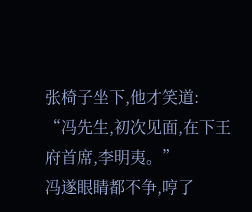张椅子坐下,他才笑道:
“冯先生,初次见面,在下王府首席,李明夷。”
冯遂眼睛都不争,哼了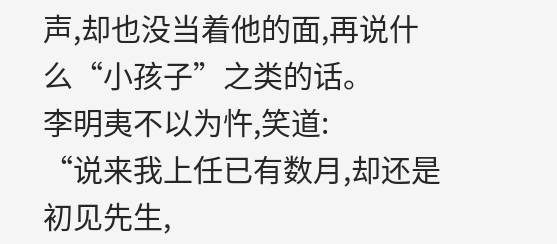声,却也没当着他的面,再说什么“小孩子”之类的话。
李明夷不以为忤,笑道:
“说来我上任已有数月,却还是初见先生,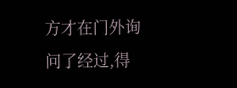方才在门外询问了经过,得